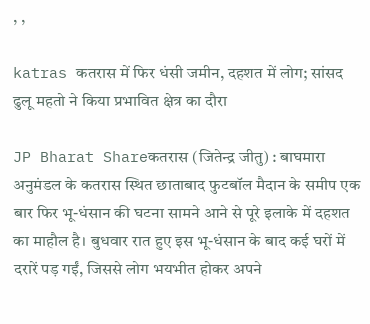, ,

katras कतरास में फिर धंसी जमीन, दहशत में लोग; सांसद ढुलू महतो ने किया प्रभावित क्षेत्र का दौरा

JP Bharat Shareकतरास (जितेन्द्र जीतु) : बाघमारा अनुमंडल के कतरास स्थित छाताबाद फुटबॉल मैदान के समीप एक बार फिर भू-धंसान की घटना सामने आने से पूरे इलाके में दहशत का माहौल है। बुधवार रात हुए इस भू-धंसान के बाद कई घरों में दरारें पड़ गईं, जिससे लोग भयभीत होकर अपने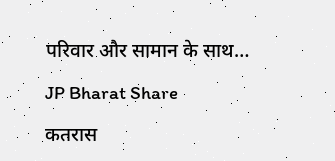परिवार और सामान के साथ…

JP Bharat Share

कतरास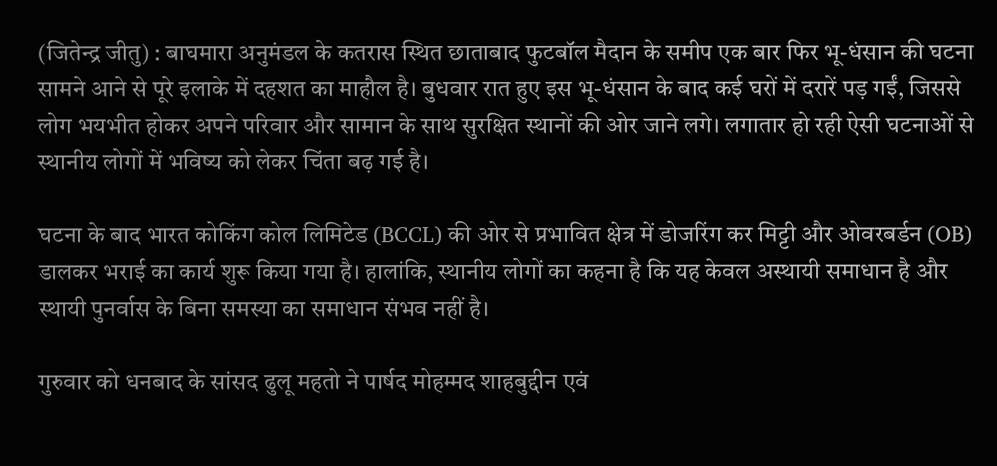(जितेन्द्र जीतु) : बाघमारा अनुमंडल के कतरास स्थित छाताबाद फुटबॉल मैदान के समीप एक बार फिर भू-धंसान की घटना सामने आने से पूरे इलाके में दहशत का माहौल है। बुधवार रात हुए इस भू-धंसान के बाद कई घरों में दरारें पड़ गईं, जिससे लोग भयभीत होकर अपने परिवार और सामान के साथ सुरक्षित स्थानों की ओर जाने लगे। लगातार हो रही ऐसी घटनाओं से स्थानीय लोगों में भविष्य को लेकर चिंता बढ़ गई है।

घटना के बाद भारत कोकिंग कोल लिमिटेड (BCCL) की ओर से प्रभावित क्षेत्र में डोजरिंग कर मिट्टी और ओवरबर्डन (OB) डालकर भराई का कार्य शुरू किया गया है। हालांकि, स्थानीय लोगों का कहना है कि यह केवल अस्थायी समाधान है और स्थायी पुनर्वास के बिना समस्या का समाधान संभव नहीं है।

गुरुवार को धनबाद के सांसद ढुलू महतो ने पार्षद मोहम्मद शाहबुद्दीन एवं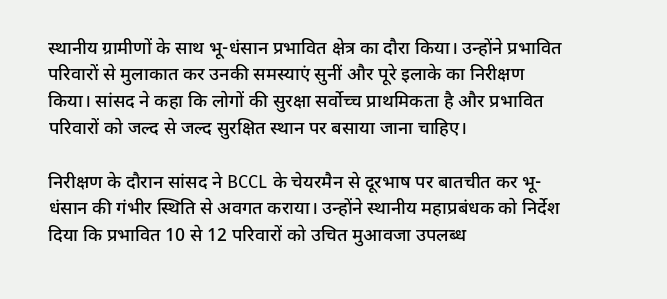स्थानीय ग्रामीणों के साथ भू-धंसान प्रभावित क्षेत्र का दौरा किया। उन्होंने प्रभावित परिवारों से मुलाकात कर उनकी समस्याएं सुनीं और पूरे इलाके का निरीक्षण किया। सांसद ने कहा कि लोगों की सुरक्षा सर्वोच्च प्राथमिकता है और प्रभावित परिवारों को जल्द से जल्द सुरक्षित स्थान पर बसाया जाना चाहिए।

निरीक्षण के दौरान सांसद ने BCCL के चेयरमैन से दूरभाष पर बातचीत कर भू-धंसान की गंभीर स्थिति से अवगत कराया। उन्होंने स्थानीय महाप्रबंधक को निर्देश दिया कि प्रभावित 10 से 12 परिवारों को उचित मुआवजा उपलब्ध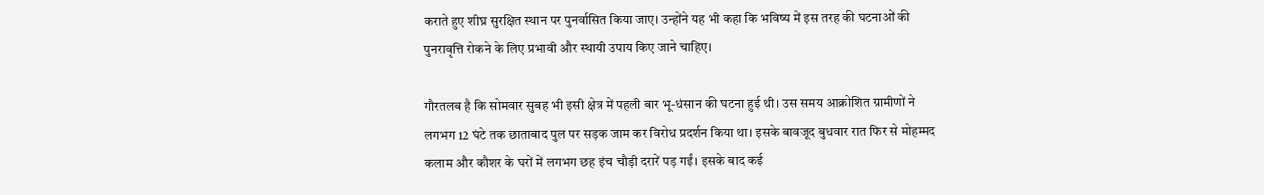कराते हुए शीघ्र सुरक्षित स्थान पर पुनर्वासित किया जाए। उन्होंने यह भी कहा कि भविष्य में इस तरह की घटनाओं की पुनरावृत्ति रोकने के लिए प्रभावी और स्थायी उपाय किए जाने चाहिए।

गौरतलब है कि सोमवार सुबह भी इसी क्षेत्र में पहली बार भू-धंसान की घटना हुई थी। उस समय आक्रोशित ग्रामीणों ने लगभग 12 घंटे तक छाताबाद पुल पर सड़क जाम कर विरोध प्रदर्शन किया था। इसके बावजूद बुधवार रात फिर से मोहम्मद कलाम और कौशर के घरों में लगभग छह इंच चौड़ी दरारें पड़ गईं। इसके बाद कई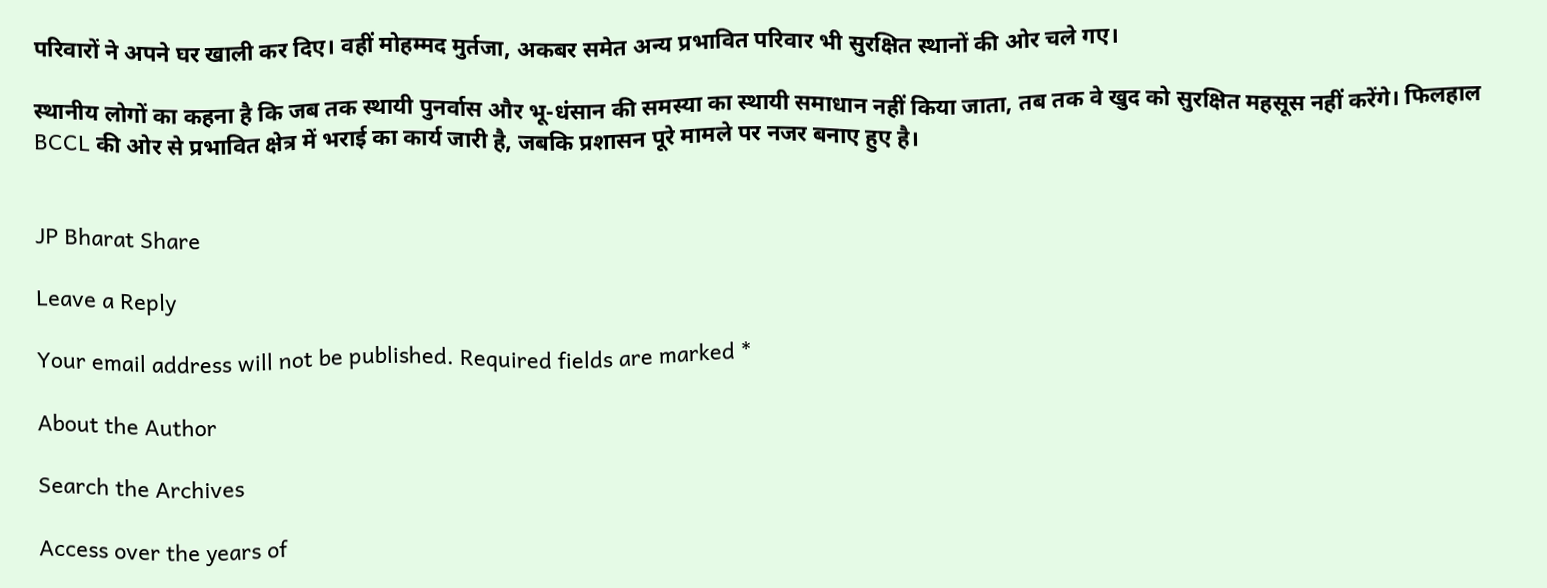परिवारों ने अपने घर खाली कर दिए। वहीं मोहम्मद मुर्तजा, अकबर समेत अन्य प्रभावित परिवार भी सुरक्षित स्थानों की ओर चले गए।

स्थानीय लोगों का कहना है कि जब तक स्थायी पुनर्वास और भू-धंसान की समस्या का स्थायी समाधान नहीं किया जाता, तब तक वे खुद को सुरक्षित महसूस नहीं करेंगे। फिलहाल BCCL की ओर से प्रभावित क्षेत्र में भराई का कार्य जारी है, जबकि प्रशासन पूरे मामले पर नजर बनाए हुए है।


JP Bharat Share

Leave a Reply

Your email address will not be published. Required fields are marked *

About the Author

Search the Archives

Access over the years of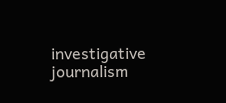investigative journalism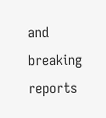and breaking reports